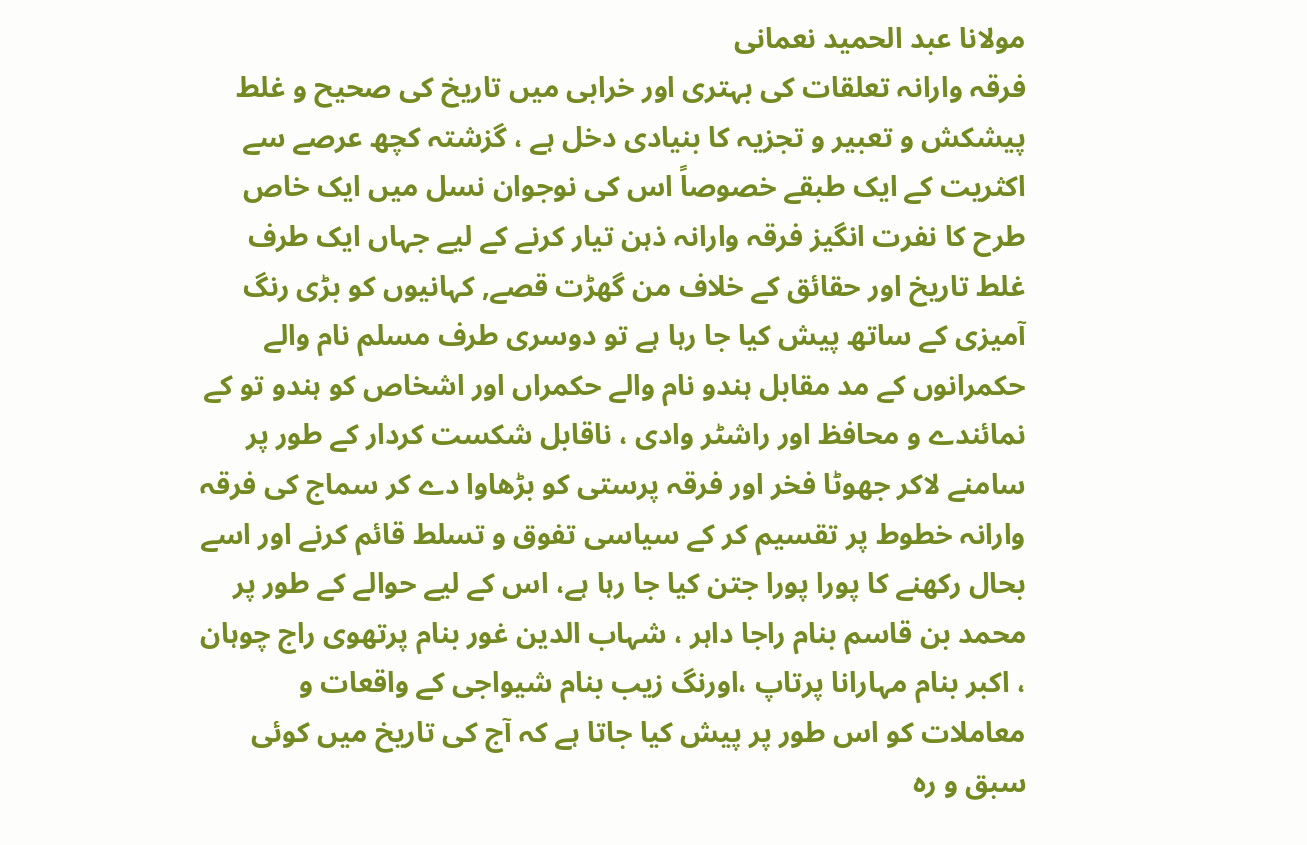مولانا عبد الحمید نعمانی
فرقہ وارانہ تعلقات کی بہتری اور خرابی میں تاریخ کی صحیح و غلط پیشکش و تعبیر و تجزیہ کا بنیادی دخل ہے ، گزشتہ کچھ عرصے سے اکثریت کے ایک طبقے خصوصاً اس کی نوجوان نسل میں ایک خاص طرح کا نفرت انگیز فرقہ وارانہ ذہن تیار کرنے کے لیے جہاں ایک طرف غلط تاریخ اور حقائق کے خلاف من گھڑت قصے, کہانیوں کو بڑی رنگ آمیزی کے ساتھ پیش کیا جا رہا ہے تو دوسری طرف مسلم نام والے حکمرانوں کے مد مقابل ہندو نام والے حکمراں اور اشخاص کو ہندو تو کے نمائندے و محافظ اور راشٹر وادی ، ناقابل شکست کردار کے طور پر سامنے لاکر جھوٹا فخر اور فرقہ پرستی کو بڑھاوا دے کر سماج کی فرقہ وارانہ خطوط پر تقسیم کر کے سیاسی تفوق و تسلط قائم کرنے اور اسے بحال رکھنے کا پورا پورا جتن کیا جا رہا ہے، اس کے لیے حوالے کے طور پر محمد بن قاسم بنام راجا داہر ، شہاب الدین غور بنام پرتھوی راج چوہان ، اکبر بنام مہارانا پرتاپ ،اورنگ زیب بنام شیواجی کے واقعات و معاملات کو اس طور پر پیش کیا جاتا ہے کہ آج کی تاریخ میں کوئی سبق و رہ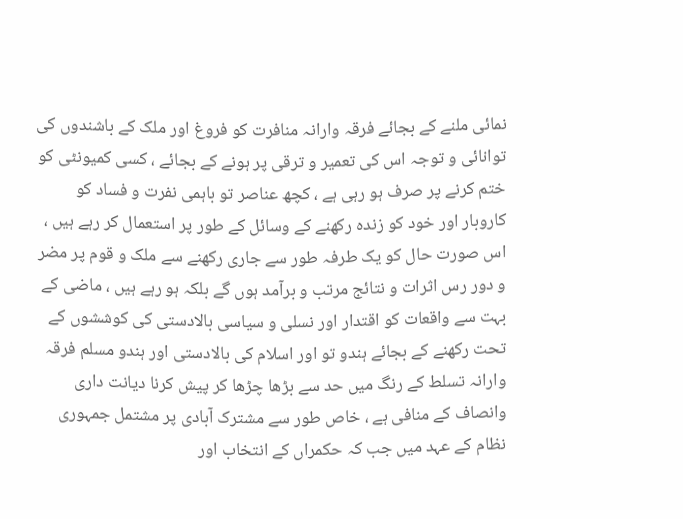نمائی ملنے کے بجائے فرقہ وارانہ منافرت کو فروغ اور ملک کے باشندوں کی توانائی و توجہ اس کی تعمیر و ترقی پر ہونے کے بجائے ، کسی کمیونٹی کو ختم کرنے پر صرف ہو رہی ہے ، کچھ عناصر تو باہمی نفرت و فساد کو کاروبار اور خود کو زندہ رکھنے کے وسائل کے طور پر استعمال کر رہے ہیں ، اس صورت حال کو یک طرفہ طور سے جاری رکھنے سے ملک و قوم پر مضر و دور رس اثرات و نتائج مرتب و برآمد ہوں گے بلکہ ہو رہے ہیں ، ماضی کے بہت سے واقعات کو اقتدار اور نسلی و سیاسی بالادستی کی کوششوں کے تحت رکھنے کے بجائے ہندو تو اور اسلام کی بالادستی اور ہندو مسلم فرقہ وارانہ تسلط کے رنگ میں حد سے بڑھا چڑھا کر پیش کرنا دیانت داری وانصاف کے منافی ہے ، خاص طور سے مشترک آبادی پر مشتمل جمہوری نظام کے عہد میں جب کہ حکمراں کے انتخاب اور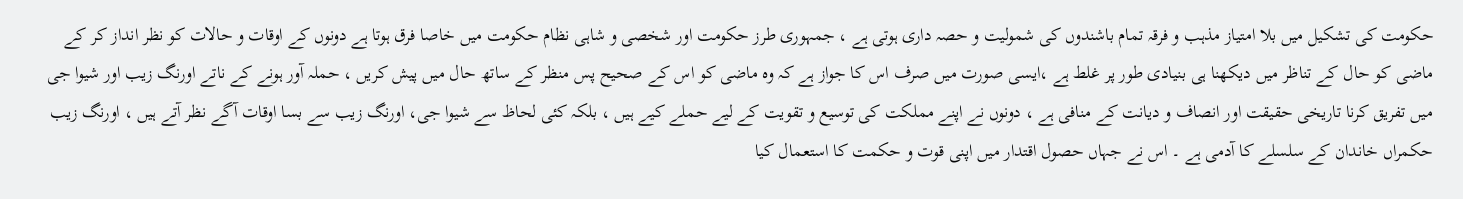حکومت کی تشکیل میں بلا امتیاز مذہب و فرقہ تمام باشندوں کی شمولیت و حصہ داری ہوتی ہے ، جمہوری طرز حکومت اور شخصی و شاہی نظام حکومت میں خاصا فرق ہوتا ہے دونوں کے اوقات و حالات کو نظر انداز کر کے ماضی کو حال کے تناظر میں دیکھنا ہی بنیادی طور پر غلط ہے ،ایسی صورت میں صرف اس کا جواز ہے کہ وہ ماضی کو اس کے صحیح پس منظر کے ساتھ حال میں پیش کریں ، حملہ آور ہونے کے ناتے اورنگ زیب اور شیوا جی میں تفریق کرنا تاریخی حقیقت اور انصاف و دیانت کے منافی ہے ، دونوں نے اپنے مملکت کی توسیع و تقویت کے لیے حملے کیے ہیں ، بلکہ کئی لحاظ سے شیوا جی، اورنگ زیب سے بسا اوقات آگے نظر آتے ہیں ، اورنگ زیب حکمراں خاندان کے سلسلے کا آدمی ہے ۔ اس نے جہاں حصول اقتدار میں اپنی قوت و حکمت کا استعمال کیا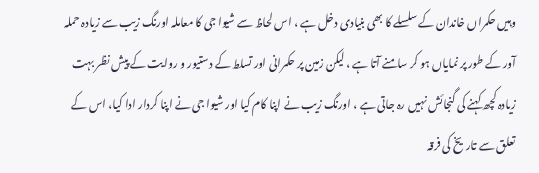وہیں حکمراں خاندان کے سلسلے کا بھی بنیادی دخل ہے ، اس لحاظ سے شیوا جی کا معاملہ اورنگ زیب سے زیادہ حملہ آور کے طور پر نمایاں ہو کر سامنے آتا ہے ، لیکن زمین پر حکمرانی اور تسلط کے دستیور و روایت کے پیش نظر بہت زیادہ کچھ کہنے کی گنجائش نہیں رہ جاتی ہے ، اورنگ زیب نے اپنا کام کیا اور شیوا جی نے اپنا کردار ادا کیا، اس کے تعلق سے تاریخ کی فرقہ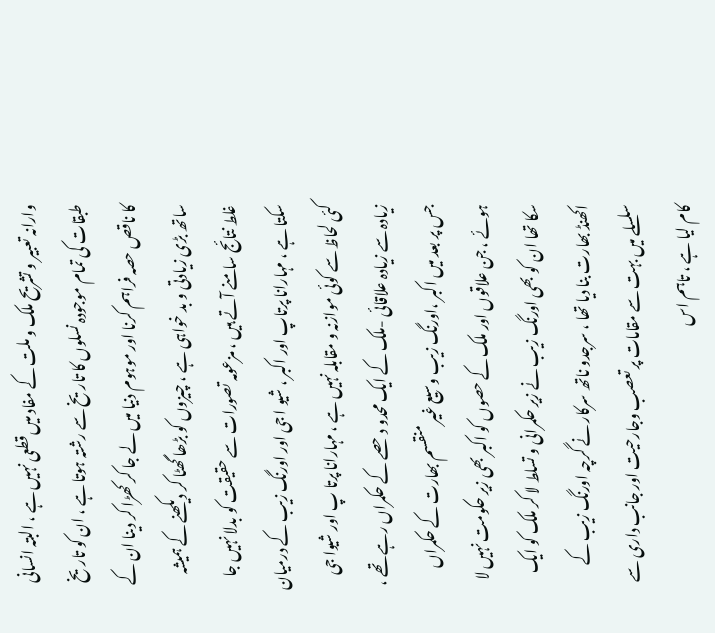وارانہ تعبیر و تشریح ملک و ملت کے مفاد میں قطعی نہیں ہے ، البتہ انسانی طبقات کی تمام موجودہ نسلوں کا تاریخ سے رشتہ ہوتا ہے ، ان کو تاریخ کا ناقص حصہ فراہم کرنا اور موہوم دنیا میں لے جا کر کھڑا کر دینا ان کے ساتھ بڑی زیادتی و بد خواہی ہے ، چیزوں کو بڑھا گھٹا کر دیکھنے کے ہمیشہ غلط نتائج سامنے آتے ہیں ، مزعومہ تصورات سے حقیقت کو بدلا نہیں جا سکتا ہے ، مہارانا پرتاپ اور اکبر ، شیو ا جی اور اورنگ زیب کے درمیان کئی لحاظ سے کوئی موازنہ و مقابلہ نہیں ہے ، مہارانا پرتا پ اور شیوا جی زیادہ سے زیادہ علاقائی -ملک کے ایک محدو د حصے کے حکمراں رہے تھے ، جس پر بعد میں اکبر ،اورنگ زیب وسیع غیر منقسم بھارت کے حکمراں ہوئے ، جن علاقوں اور ملک کے حصوں کو اکبر بھی زیر حکومت نہیں لا سکا تھا ان کو بھی اورنگ زیب نے زیر حکمرانی و تسلط لا کر ملک کو ایک اکھنڈ بھارت بنا دیا تھا ، سرجدو ناتھ سرکار نے گرچہ اورنگ زیب کے سلسلے میں بہت سے مقامات پر تعصب وجارحیت اور جانب داری سے کام لیا ہے ، تاہم اس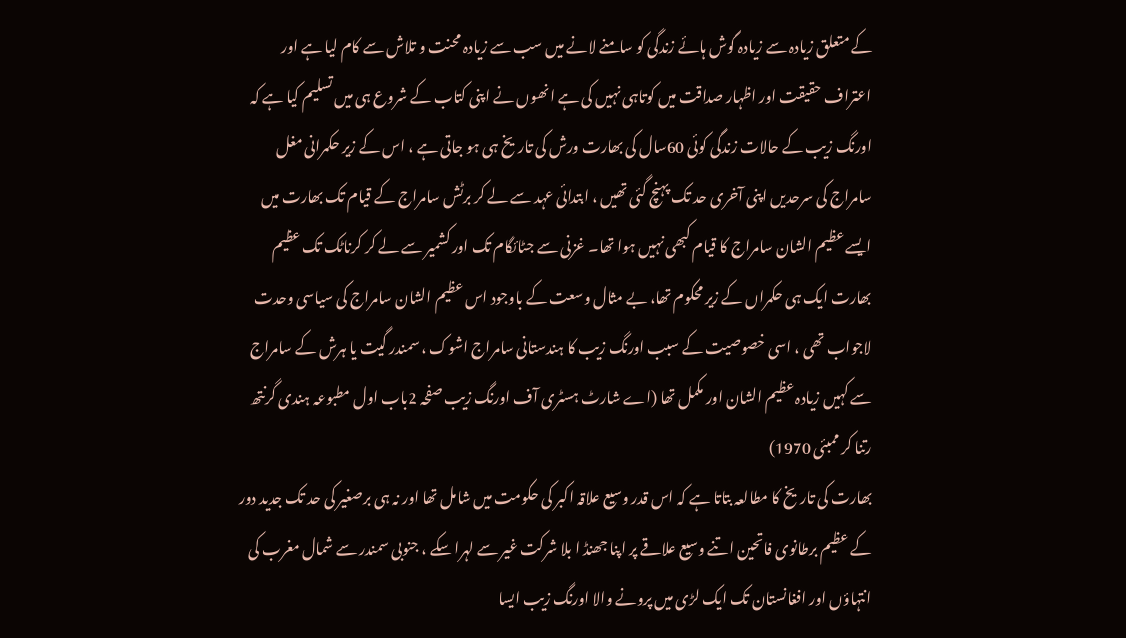کے متعلق زیادہ سے زیادہ گوش ہائے زندگی کو سامنے لانے میں سب سے زیادہ محنت و تلاش سے کام لیا ہے اور اعتراف حقیقت اور اظہار صداقت میں کوتاہی نہیں کی ہے انھوں نے اپنی کتاب کے شروع ہی میں تسلیم کیا ہے کہ اورنگ زیب کے حالات زندگی کوئی 60سال کی بھارت ورش کی تاریخ ہی ہو جاتی ہے ، اس کے زیر حکمرانی مغل سامراج کی سرحدیں اپنی آخری حد تک پہنچ گئی تھیں ، ابتدائی عہد سے لے کر برٹش سامراج کے قیام تک بھارت میں ایسے عظیم الشان سامراج کا قیام کبھی نہیں ہوا تھا۔ غزنی سے جٹائگام تک اور کشمیر سے لے کر کرناٹک تک عظیم بھارت ایک ہی حکمراں کے زیر محکوم تھا، بے مثال وسعت کے باوجود اس عظیم الشان سامراج کی سیاسی وحدت لاجواب تھی ، اسی خصوصیت کے سبب اورنگ زیب کا ہندستانی سامراج اشوک ، سمندر گیت یا ہرش کے سامراج سے کہیں زیادہ عظیم الشان اور مکمل تھا (اے شارٹ ہسٹری آف اورنگ زیب صفحہ 2باب اول مطبوعہ ہندی گرنتھ رتنا کر ممبئی 1970)
بھارت کی تاریخ کا مطالعہ بتاتا ہے کہ اس قدر وسیع علاقہ اکبر کی حکومت میں شامل تھا اور نہ ہی برصغیر کی حد تک جدید دور کے عظیم برطانوی فاتحین اتنے وسیع علاقے پر اپنا جھنڈ ا بلا شرکت غیر سے لہرا سکے ، جنوبی سمندر سے شمال مغرب کی انتہاؤں اور افغانستان تک ایک لڑی میں پرونے والا اورنگ زیب ایسا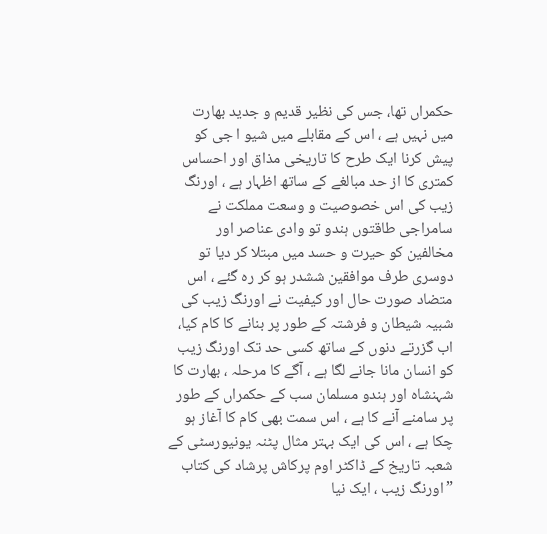حکمراں تھا، جس کی نظیر قدیم و جدید بھارت میں نہیں ہے ، اس کے مقابلے میں شیو ا جی کو پیش کرنا ایک طرح کا تاریخی مذاق اور احساس کمتری کا از حد مبالغے کے ساتھ اظہار ہے ، اورنگ زیب کی اس خصوصیت و وسعت مملکت نے سامراجی طاقتوں ہندو تو وادی عناصر اور مخالفین کو حیرت و حسد میں مبتلا کر دیا تو دوسری طرف موافقین ششدر ہو کر رہ گئے ، اس متضاد صورت حال اور کیفیت نے اورنگ زیب کی شبیہ شیطان و فرشتہ کے طور پر بنانے کا کام کیا، اب گزرتے دنوں کے ساتھ کسی حد تک اورنگ زیب کو انسان مانا جانے لگا ہے ، آگے کا مرحلہ ، بھارت کا شہنشاہ اور ہندو مسلمان سب کے حکمراں کے طور پر سامنے آنے کا ہے ، اس سمت بھی کام کا آغاز ہو چکا ہے ، اس کی ایک بہتر مثال پٹنہ یونیورسٹی کے شعبہ تاریخ کے ڈاکٹر اوم پرکاش پرشاد کی کتاب ”اورنگ زیب ، ایک نیا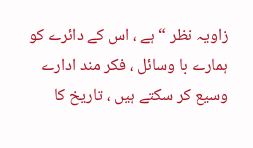زاویہ نظر “ہے ، اس کے دائرے کو ہمارے با وسائل ، فکر مند ادارے وسیع کر سکتے ہیں ، تاریخ کا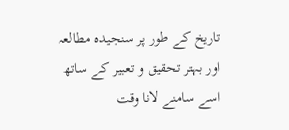تاریخ کے طور پر سنجیدہ مطالعہ اور بہتر تحقیق و تعبیر کے ساتھ اسے سامنے لانا وقت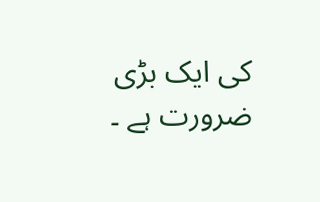کی ایک بڑی ضرورت ہے ۔